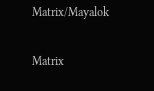Matrix/Mayalok

Matrix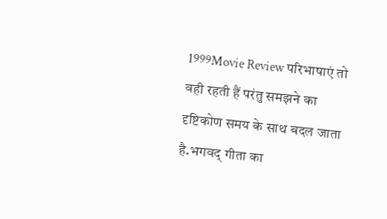1999Movie Review परिभाषाएं तो वही रहती हैं परंतु समझने का दृष्टिकोण समय के साथ बदल जाता है.भगवद् गीता का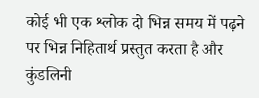कोई भी एक श्लोक दो भिन्न समय में पढ़ने पर भिन्न निहितार्थ प्रस्तुत करता है और कुंडलिनी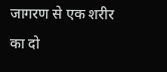जागरण से एक शरीर का दो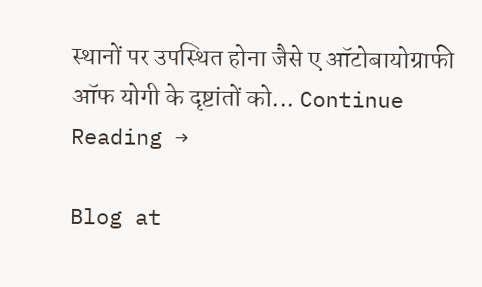स्थानों पर उपस्थित होना जैसे ए ऑटोबायोग्राफी ऑफ योगी के दृष्टांतों को... Continue Reading →

Blog at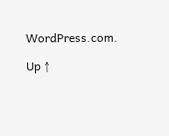WordPress.com.

Up ↑